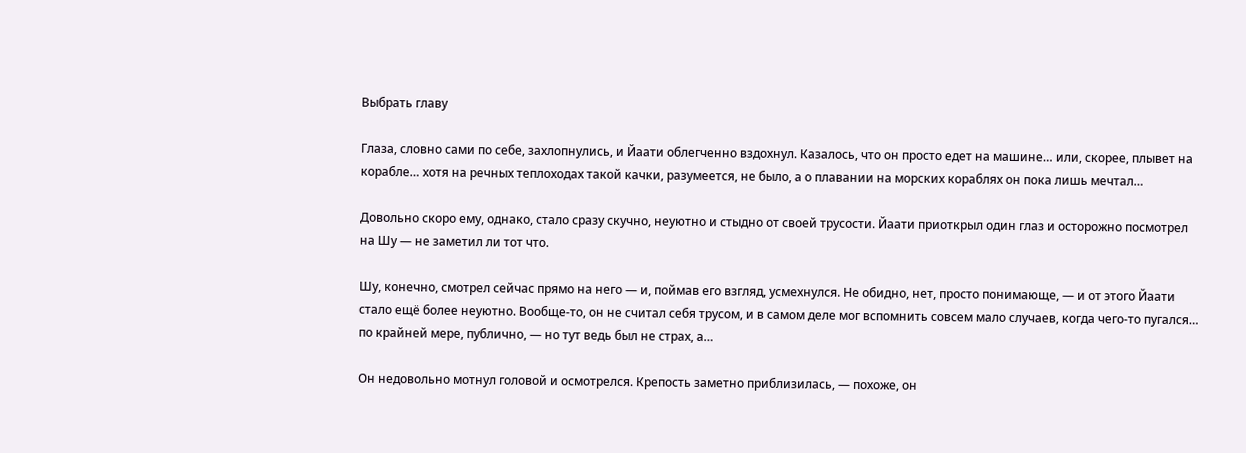Выбрать главу

Глаза, словно сами по себе, захлопнулись, и Йаати облегченно вздохнул. Казалось, что он просто едет на машине… или, скорее, плывет на корабле… хотя на речных теплоходах такой качки, разумеется, не было, а о плавании на морских кораблях он пока лишь мечтал…

Довольно скоро ему, однако, стало сразу скучно, неуютно и стыдно от своей трусости. Йаати приоткрыл один глаз и осторожно посмотрел на Шу — не заметил ли тот что.

Шу, конечно, смотрел сейчас прямо на него — и, поймав его взгляд, усмехнулся. Не обидно, нет, просто понимающе, — и от этого Йаати стало ещё более неуютно. Вообще-то, он не считал себя трусом, и в самом деле мог вспомнить совсем мало случаев, когда чего-то пугался… по крайней мере, публично, — но тут ведь был не страх, а…

Он недовольно мотнул головой и осмотрелся. Крепость заметно приблизилась, — похоже, он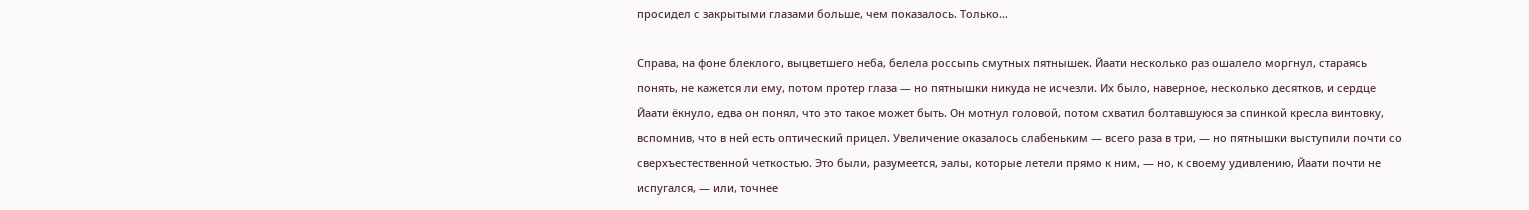просидел с закрытыми глазами больше, чем показалось. Только…

Справа, на фоне блеклого, выцветшего неба, белела россыпь смутных пятнышек. Йаати несколько раз ошалело моргнул, стараясь понять, не кажется ли ему, потом протер глаза — но пятнышки никуда не исчезли. Их было, наверное, несколько десятков, и сердце Йаати ёкнуло, едва он понял, что это такое может быть. Он мотнул головой, потом схватил болтавшуюся за спинкой кресла винтовку, вспомнив, что в ней есть оптический прицел. Увеличение оказалось слабеньким — всего раза в три, — но пятнышки выступили почти со сверхъестественной четкостью. Это были, разумеется, эалы, которые летели прямо к ним, — но, к своему удивлению, Йаати почти не испугался, — или, точнее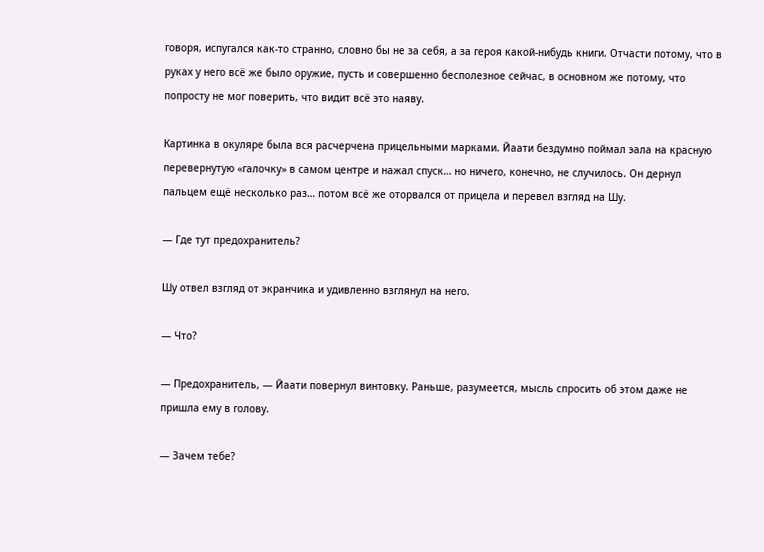говоря, испугался как-то странно, словно бы не за себя, а за героя какой-нибудь книги. Отчасти потому, что в руках у него всё же было оружие, пусть и совершенно бесполезное сейчас, в основном же потому, что попросту не мог поверить, что видит всё это наяву.

Картинка в окуляре была вся расчерчена прицельными марками. Йаати бездумно поймал эала на красную перевернутую «галочку» в самом центре и нажал спуск… но ничего, конечно, не случилось. Он дернул пальцем ещё несколько раз… потом всё же оторвался от прицела и перевел взгляд на Шу.

— Где тут предохранитель?

Шу отвел взгляд от экранчика и удивленно взглянул на него.

— Что?

— Предохранитель, — Йаати повернул винтовку. Раньше, разумеется, мысль спросить об этом даже не пришла ему в голову.

— Зачем тебе?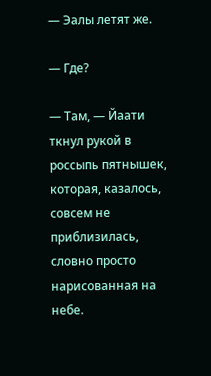— Эалы летят же.

— Где?

— Там, — Йаати ткнул рукой в россыпь пятнышек, которая, казалось, совсем не приблизилась, словно просто нарисованная на небе.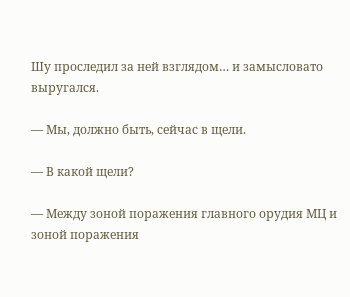Шу проследил за ней взглядом… и замысловато выругался.

— Мы, должно быть, сейчас в щели.

— В какой щели?

— Между зоной поражения главного орудия МЦ и зоной поражения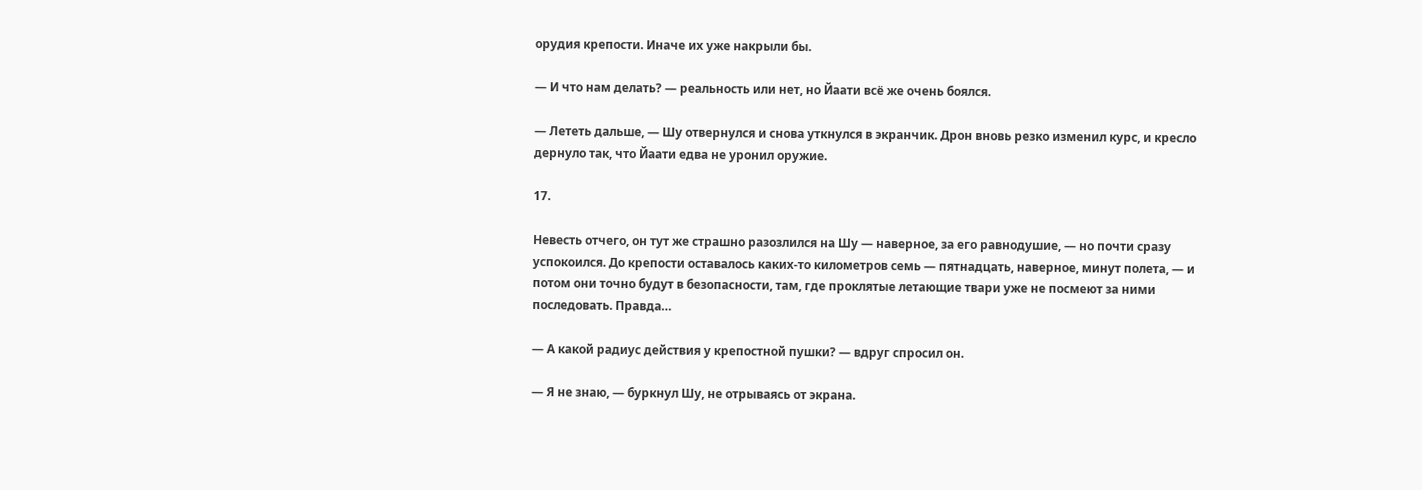орудия крепости. Иначе их уже накрыли бы.

— И что нам делать? — реальность или нет, но Йаати всё же очень боялся.

— Лететь дальше, — Шу отвернулся и снова уткнулся в экранчик. Дрон вновь резко изменил курс, и кресло дернуло так, что Йаати едва не уронил оружие.

17.

Невесть отчего, он тут же страшно разозлился на Шу — наверное, за его равнодушие, — но почти сразу успокоился. До крепости оставалось каких-то километров семь — пятнадцать, наверное, минут полета, — и потом они точно будут в безопасности, там, где проклятые летающие твари уже не посмеют за ними последовать. Правда…

— А какой радиус действия у крепостной пушки? — вдруг спросил он.

— Я не знаю, — буркнул Шу, не отрываясь от экрана.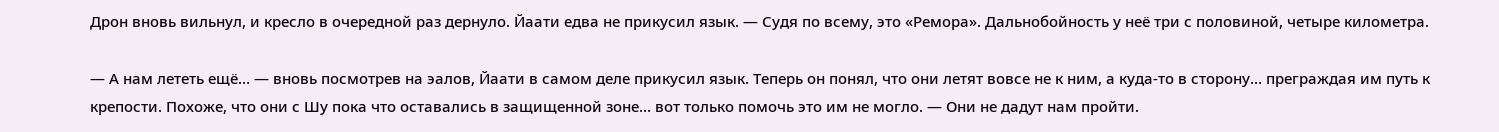Дрон вновь вильнул, и кресло в очередной раз дернуло. Йаати едва не прикусил язык. — Судя по всему, это «Ремора». Дальнобойность у неё три с половиной, четыре километра.

— А нам лететь ещё… — вновь посмотрев на эалов, Йаати в самом деле прикусил язык. Теперь он понял, что они летят вовсе не к ним, а куда-то в сторону… преграждая им путь к крепости. Похоже, что они с Шу пока что оставались в защищенной зоне… вот только помочь это им не могло. — Они не дадут нам пройти.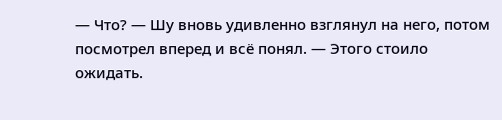— Что? — Шу вновь удивленно взглянул на него, потом посмотрел вперед и всё понял. — Этого стоило ожидать.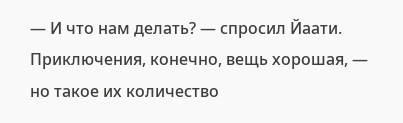— И что нам делать? — спросил Йаати. Приключения, конечно, вещь хорошая, — но такое их количество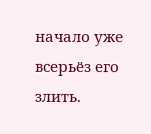начало уже всерьёз его злить.